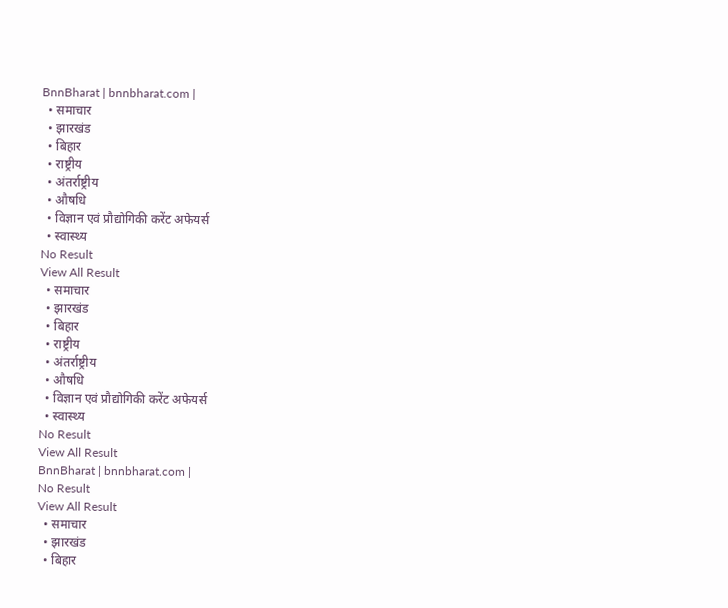BnnBharat | bnnbharat.com |
  • समाचार
  • झारखंड
  • बिहार
  • राष्ट्रीय
  • अंतर्राष्ट्रीय
  • औषधि
  • विज्ञान एवं प्रौद्योगिकी करेंट अफेयर्स
  • स्वास्थ्य
No Result
View All Result
  • समाचार
  • झारखंड
  • बिहार
  • राष्ट्रीय
  • अंतर्राष्ट्रीय
  • औषधि
  • विज्ञान एवं प्रौद्योगिकी करेंट अफेयर्स
  • स्वास्थ्य
No Result
View All Result
BnnBharat | bnnbharat.com |
No Result
View All Result
  • समाचार
  • झारखंड
  • बिहार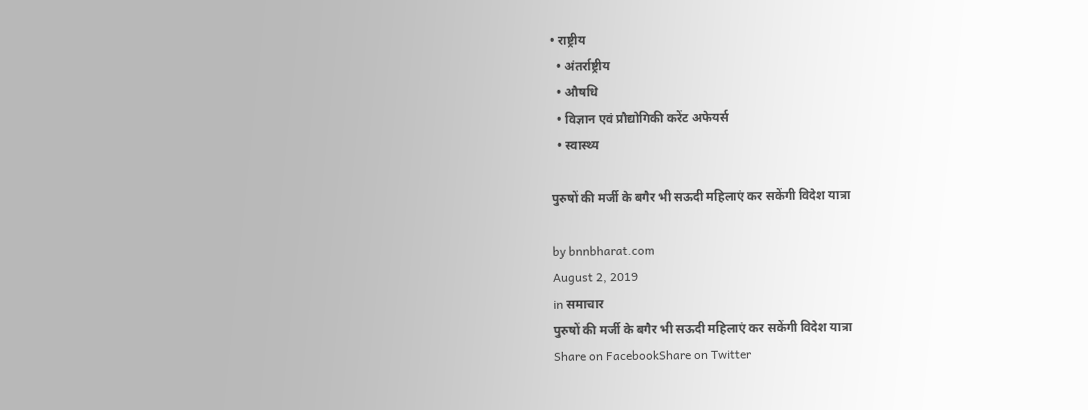• राष्ट्रीय
  • अंतर्राष्ट्रीय
  • औषधि
  • विज्ञान एवं प्रौद्योगिकी करेंट अफेयर्स
  • स्वास्थ्य

पुरुषों की मर्जी के बगैर भी सऊदी महिलाएं कर सकेंगी विदेश यात्रा

by bnnbharat.com
August 2, 2019
in समाचार
पुरुषों की मर्जी के बगैर भी सऊदी महिलाएं कर सकेंगी विदेश यात्रा
Share on FacebookShare on Twitter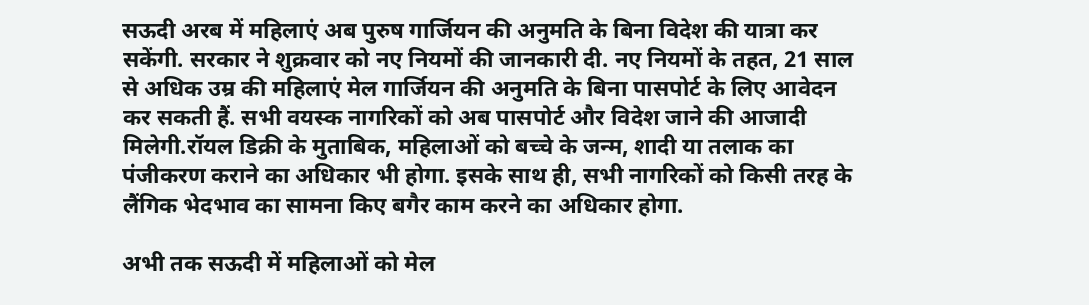सऊदी अरब में महिलाएं अब पुरुष गार्जियन की अनुमति के बिना विदेश की यात्रा कर सकेंगी. सरकार ने शुक्रवार को नए नियमों की जानकारी दी. नए नियमों के तहत, 21 साल से अधिक उम्र की महिलाएं मेल गार्जियन की अनुमति के बिना पासपोर्ट के लिए आवेदन कर सकती हैं. सभी वयस्क नागरिकों को अब पासपोर्ट और विदेश जाने की आजादी मिलेगी.रॉयल डिक्री के मुताबिक, महिलाओं को बच्चे के जन्म, शादी या तलाक का पंजीकरण कराने का अधिकार भी होगा. इसके साथ ही, सभी नागरिकों को किसी तरह के लैंगिक भेदभाव का सामना किए बगैर काम करने का अधिकार होगा.

अभी तक सऊदी में महिलाओं को मेल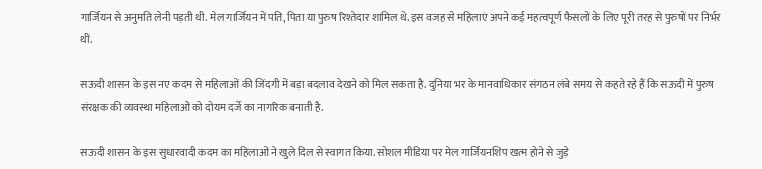गार्जियन से अनुमति लेनी पड़ती थी. मेल गार्जियन में पति, पिता या पुरुष रिश्तेदार शामिल थे. इस वजह से महिलाएं अपने कई महत्वपूर्ण फैसलों के लिए पूरी तरह से पुरुषों पर निर्भर थीं.

सऊदी शासन के इस नए कदम से महिलाओं की जिंदगी में बड़ा बदलाव देखने को मिल सकता है. दुनिया भर के मानवाधिकार संगठन लंबे समय से कहते रहे हैं कि सऊदी में पुरुष संरक्षक की व्यवस्था महिलाओं को दोयम दर्जे का नागरिक बनाती है.

सऊदी शासन के इस सुधारवादी कदम का महिलाओं ने खुले दिल से स्वागत किया. सोशल मीडिया पर मेल गार्जियनशिप खत्म होने से जुड़े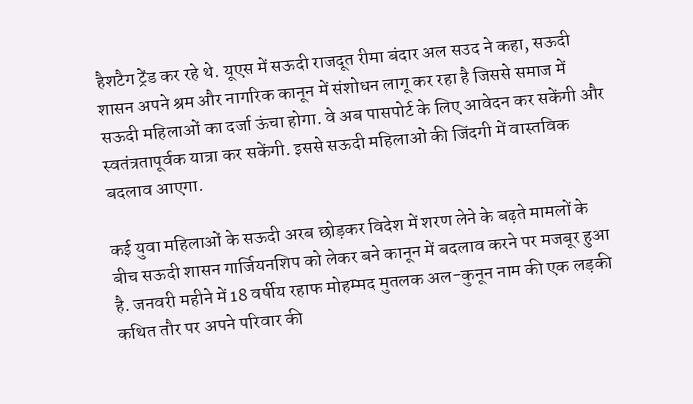हैशटैग ट्रेंड कर रहे थे. यूएस में सऊदी राजदूत रीमा बंदार अल सउद ने कहा, सऊदी शासन अपने श्रम और नागरिक कानून में संशोधन लागू कर रहा है जिससे समाज में सऊदी महिलाओं का दर्जा ऊंचा होगा. वे अब पासपोर्ट के लिए आवेदन कर सकेंगी और स्वतंत्रतापूर्वक यात्रा कर सकेंगी. इससे सऊदी महिलाओं की जिंदगी में वास्तविक बदलाव आएगा.

कई युवा महिलाओं के सऊदी अरब छोड़कर विदेश में शरण लेने के बढ़ते मामलों के बीच सऊदी शासन गार्जियनशिप को लेकर बने कानून में बदलाव करने पर मजबूर हुआ है. जनवरी महीने में 18 वर्षीय रहाफ मोहम्मद मुतलक अल-कुनून नाम की एक लड़की कथित तौर पर अपने परिवार की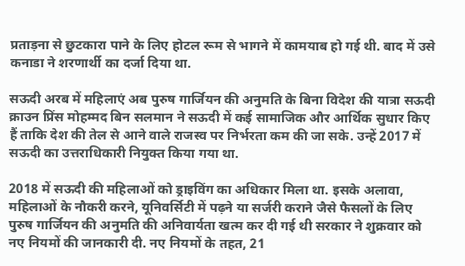प्रताड़ना से छुटकारा पाने के लिए होटल रूम से भागने में कामयाब हो गई थी. बाद में उसे कनाडा ने शरणार्थी का दर्जा दिया था.

सऊदी अरब में महिलाएं अब पुरुष गार्जियन की अनुमति के बिना विदेश की यात्रा सऊदी क्राउन प्रिंस मोहम्मद बिन सलमान ने सऊदी में कई सामाजिक और आर्थिक सुधार किए हैं ताकि देश की तेल से आने वाले राजस्व पर निर्भरता कम की जा सके. उन्हें 2017 में सऊदी का उत्तराधिकारी नियुक्त किया गया था.

2018 में सऊदी की महिलाओं को ड्राइविंग का अधिकार मिला था. इसके अलावा, महिलाओं के नौकरी करने, यूनिवर्सिटी में पढ़ने या सर्जरी कराने जैसे फैसलों के लिए पुरुष गार्जियन की अनुमति की अनिवार्यता खत्म कर दी गई थी सरकार ने शुक्रवार को नए नियमों की जानकारी दी. नए नियमों के तहत, 21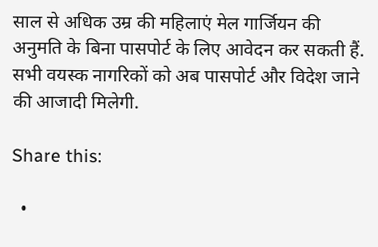साल से अधिक उम्र की महिलाएं मेल गार्जियन की अनुमति के बिना पासपोर्ट के लिए आवेदन कर सकती हैं. सभी वयस्क नागरिकों को अब पासपोर्ट और विदेश जाने की आजादी मिलेगी.

Share this:

  •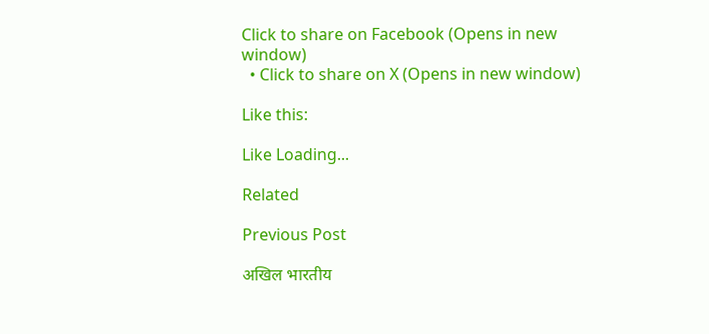Click to share on Facebook (Opens in new window)
  • Click to share on X (Opens in new window)

Like this:

Like Loading...

Related

Previous Post

अखिल भारतीय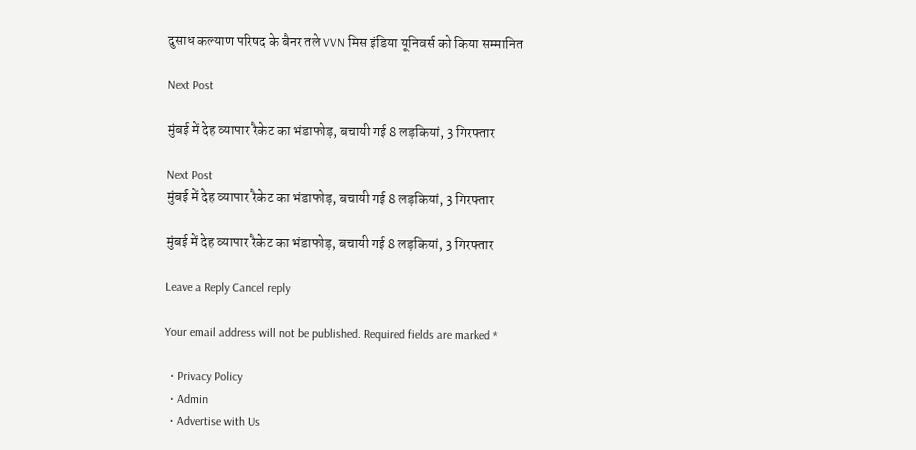दुसाध कल्याण परिषद के बैनर तले VVN मिस इंडिया यूनिवर्स को किया सम्मानित

Next Post

मुंबई में देह व्यापार रैकेट का भंडाफोड़, बचायी गई 8 लड़कियां, 3 गिरफ्तार

Next Post
मुंबई में देह व्यापार रैकेट का भंडाफोड़, बचायी गई 8 लड़कियां, 3 गिरफ्तार

मुंबई में देह व्यापार रैकेट का भंडाफोड़, बचायी गई 8 लड़कियां, 3 गिरफ्तार

Leave a Reply Cancel reply

Your email address will not be published. Required fields are marked *

  • Privacy Policy
  • Admin
  • Advertise with Us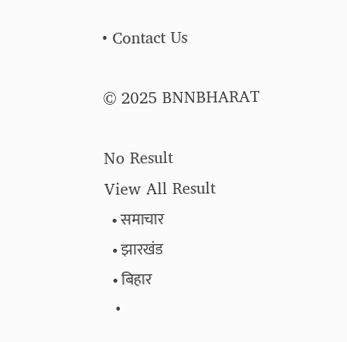• Contact Us

© 2025 BNNBHARAT

No Result
View All Result
  • समाचार
  • झारखंड
  • बिहार
  •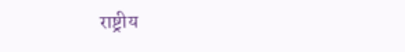राष्ट्रीय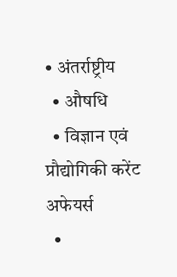• अंतर्राष्ट्रीय
  • औषधि
  • विज्ञान एवं प्रौद्योगिकी करेंट अफेयर्स
  •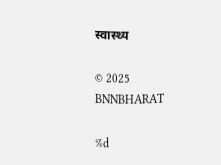स्वास्थ्य

© 2025 BNNBHARAT

%d